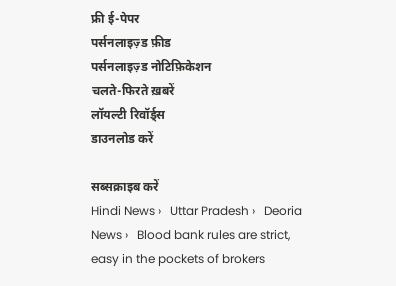फ्री ई-पेपर
पर्सनलाइज़्ड फ़ीड
पर्सनलाइज़्ड नोटिफ़िकेशन
चलते-फिरते ख़बरें
लॉयल्टी रिवॉर्ड्स
डाउनलोड करें

सब्सक्राइब करें
Hindi News ›   Uttar Pradesh ›   Deoria News ›   Blood bank rules are strict, easy in the pockets of brokers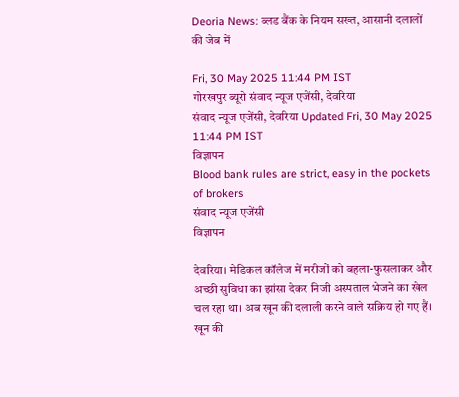Deoria News: ब्लड बैंक के नियम सख्त, आसानी दलालों की जेब में

Fri, 30 May 2025 11:44 PM IST
गोरखपुर ब्यूरो संवाद न्यूज एजेंसी, देवरिया
संवाद न्यूज एजेंसी, देवरिया Updated Fri, 30 May 2025 11:44 PM IST
विज्ञापन
Blood bank rules are strict, easy in the pockets of brokers
संवाद न्यूज एजेंसी
विज्ञापन

देवरिया। मेडिकल कॉलेज में मरीजों को बहला-फुसलाकर और अच्छी सुविधा का झांसा देकर निजी अस्पताल भेजने का खेल चल रहा था। अब खून की दलाली करने वाले सक्रिय हो गए हैं।
खून की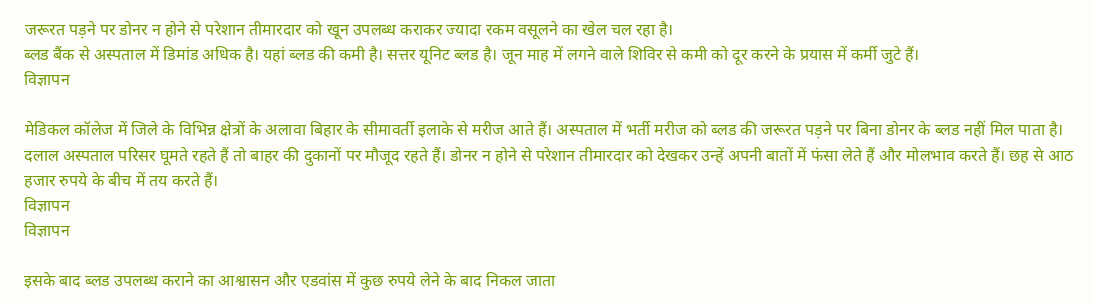जरूरत पड़ने पर डोनर न होने से परेशान तीमारदार को खून उपलब्ध कराकर ज्यादा रकम वसूलने का खेल चल रहा है।
ब्लड बैंक से अस्पताल में डिमांड अधिक है। यहां ब्लड की कमी है। सत्तर यूनिट ब्लड है। जून माह में लगने वाले शिविर से कमी को दूर करने के प्रयास में कर्मी जुटे हैं।
विज्ञापन

मेडिकल कॉलेज में जिले के विभिन्न क्षेत्रों के अलावा बिहार के सीमावर्ती इलाके से मरीज आते हैं। अस्पताल में भर्ती मरीज को ब्लड की जरूरत पड़ने पर बिना डोनर के ब्लड नहीं मिल पाता है। दलाल अस्पताल परिसर घूमते रहते हैं तो बाहर की दुकानों पर मौजूद रहते हैं। डोनर न होने से परेशान तीमारदार को देखकर उन्हें अपनी बातों में फंसा लेते हैं और मोलभाव करते हैं। छह से आठ हजार रुपये के बीच में तय करते हैं।
विज्ञापन
विज्ञापन

इसके बाद ब्लड उपलब्ध कराने का आश्वासन और एडवांस में कुछ रुपये लेने के बाद निकल जाता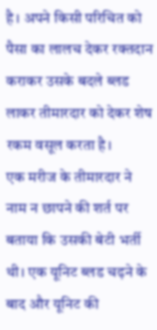है। अपने किसी परिचित को पैसा का लालच देकर रक्तदान कराकर उसके बदले ब्लड लाकर तीमारदार को देकर शेष रकम वसूल करता है।
एक मरीज के तीमारदार ने नाम न छापने की शर्त पर बताया कि उसकी बेटी भर्ती थी। एक यूनिट ब्लड चढ़ने के बाद और यूनिट की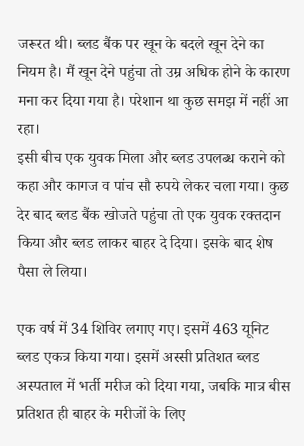जरूरत थी। ब्लड बैंक पर खून के बदले खून देने का नियम है। मैं खून देने पहुंचा तो उम्र अधिक होने के कारण मना कर दिया गया है। परेशान था कुछ समझ में नहीं आ रहा।
इसी बीच एक युवक मिला और ब्लड उपलब्ध कराने को कहा और कागज व पांच सौ रुपये लेकर चला गया। कुछ देर बाद ब्लड बैंक खोजते पहुंचा तो एक युवक रक्तदान किया और ब्लड लाकर बाहर दे दिया। इसके बाद शेष पैसा ले लिया।

एक वर्ष में 34 शिविर लगाए गए। इसमें 463 यूनिट ब्लड एकत्र किया गया। इसमें अस्सी प्रतिशत ब्लड अस्पताल में भर्ती मरीज को दिया गया, जबकि मात्र बीस प्रतिशत ही बाहर के मरीजों के लिए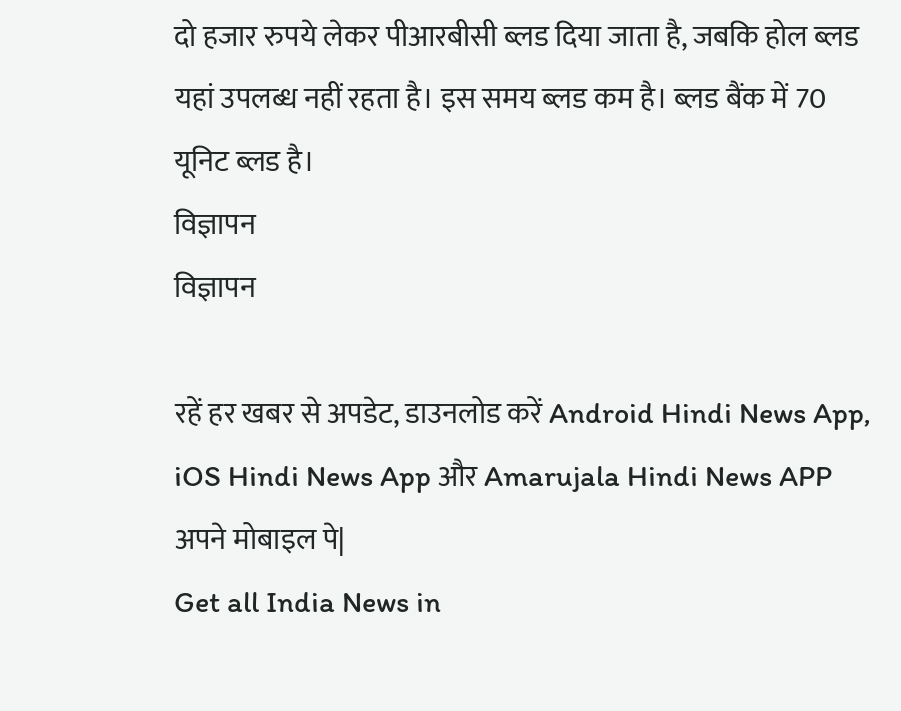दो हजार रुपये लेकर पीआरबीसी ब्लड दिया जाता है, जबकि होल ब्लड यहां उपलब्ध नहीं रहता है। इस समय ब्लड कम है। ब्लड बैंक में 70 यूनिट ब्लड है।
विज्ञापन
विज्ञापन

रहें हर खबर से अपडेट, डाउनलोड करें Android Hindi News App, iOS Hindi News App और Amarujala Hindi News APP अपने मोबाइल पे|
Get all India News in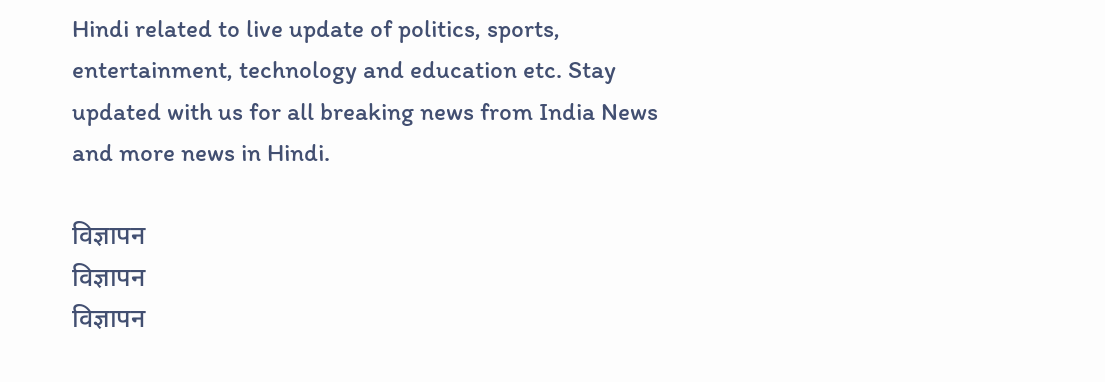Hindi related to live update of politics, sports, entertainment, technology and education etc. Stay updated with us for all breaking news from India News and more news in Hindi.

विज्ञापन
विज्ञापन
विज्ञापन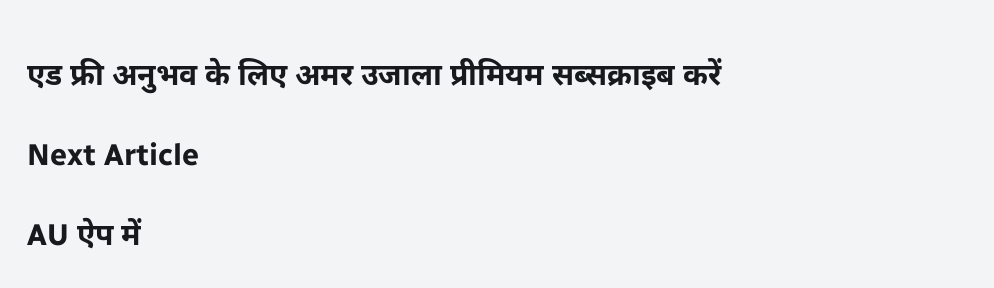एड फ्री अनुभव के लिए अमर उजाला प्रीमियम सब्सक्राइब करें

Next Article

AU ऐप में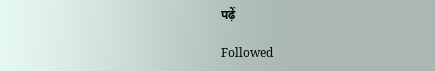पढ़ें

Followed